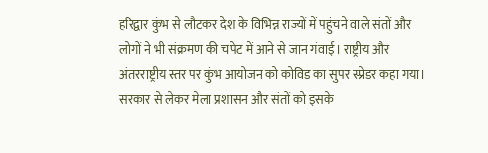हरिद्वार कुंभ से लौटकर देश के विभिन्न राज्यों में पहुंचने वाले संतों और लोगों ने भी संक्रमण की चपेट में आने से जान गंवाई। राष्ट्रीय और अंतरराष्ट्रीय स्तर पर कुंभ आयोजन को कोविड का सुपर स्प्रेडर कहा गया। सरकार से लेकर मेला प्रशासन और संतों को इसके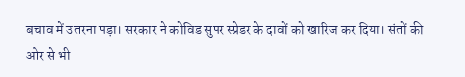बचाव में उतरना पड़ा। सरकार ने कोविड सुपर स्प्रेडर के दावों को खारिज कर दिया। संतों की ओर से भी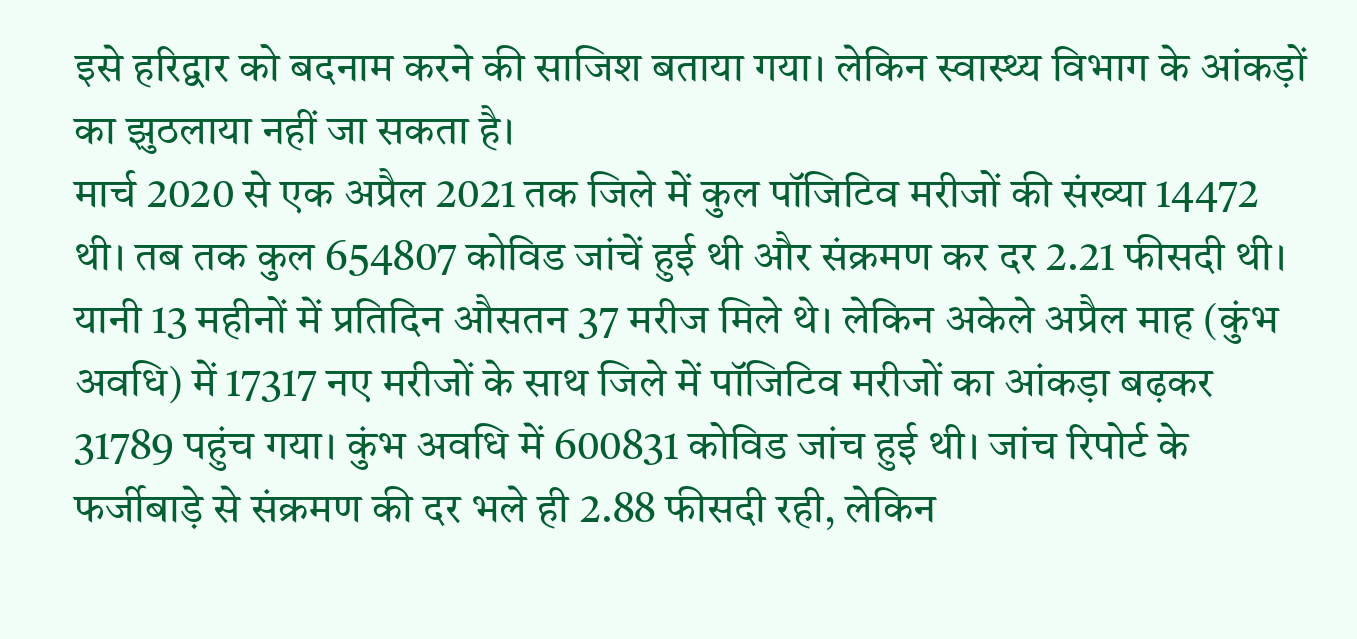इसे हरिद्वार को बदनाम करने की साजिश बताया गया। लेकिन स्वास्थ्य विभाग के आंकड़ों का झुठलाया नहीं जा सकता है।
मार्च 2020 से एक अप्रैल 2021 तक जिले में कुल पॉजिटिव मरीजों की संख्या 14472 थी। तब तक कुल 654807 कोविड जांचें हुई थी और संक्रमण कर दर 2.21 फीसदी थी। यानी 13 महीनों में प्रतिदिन औसतन 37 मरीज मिले थे। लेकिन अकेले अप्रैल माह (कुंभ अवधि) में 17317 नए मरीजों के साथ जिले में पॉजिटिव मरीजों का आंकड़ा बढ़कर 31789 पहुंच गया। कुंभ अवधि में 600831 कोविड जांच हुई थी। जांच रिपोर्ट के फर्जीबाड़े से संक्रमण की दर भले ही 2.88 फीसदी रही, लेकिन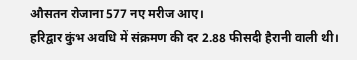औसतन रोजाना 577 नए मरीज आए।
हरिद्वार कुंभ अवधि में संक्रमण की दर 2.88 फीसदी हैरानी वाली थी।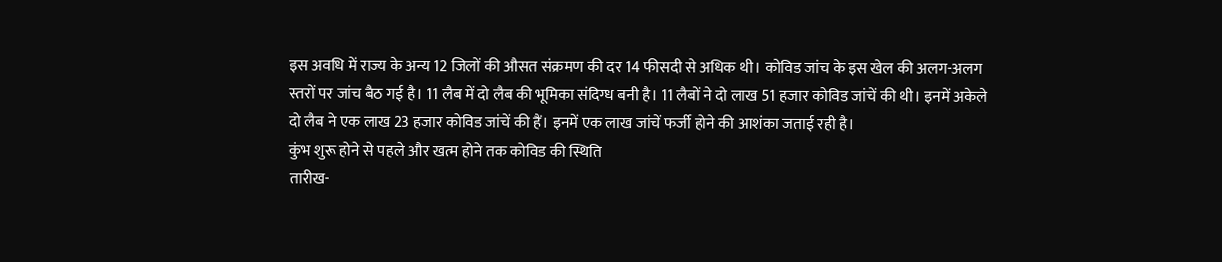इस अवधि में राज्य के अन्य 12 जिलों की औसत संक्रमण की दर 14 फीसदी से अधिक थी। कोविड जांच के इस खेल की अलग-अलग स्तरों पर जांच बैठ गई है। 11 लैब में दो लैब की भूमिका संदिग्ध बनी है। 11 लैबों ने दो लाख 51 हजार कोविड जांचें की थी। इनमें अकेले दो लैब ने एक लाख 23 हजार कोविड जांचें की हैं। इनमें एक लाख जांचें फर्जी होने की आशंका जताई रही है।
कुंभ शुरू होने से पहले और खत्म होने तक कोविड की स्थिति
तारीख-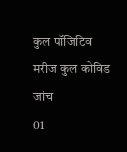कुल पॉजिटिव मरीज कुल कोविड जांच
01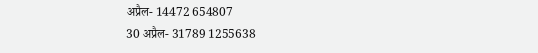अप्रैल- 14472 654807
30 अप्रैल- 31789 1255638